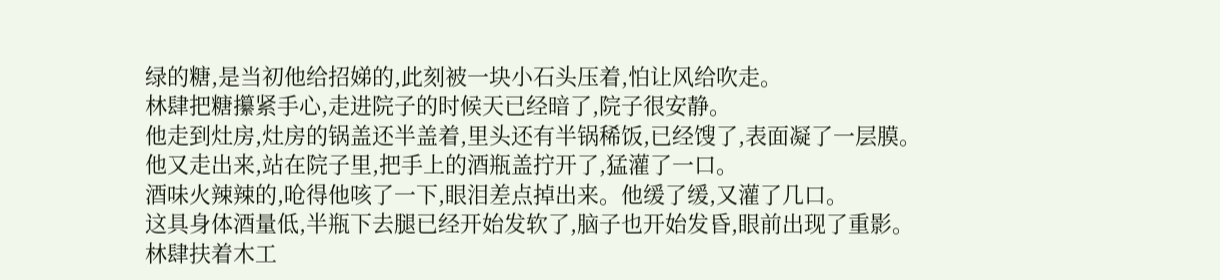绿的糖,是当初他给招娣的,此刻被一块小石头压着,怕让风给吹走。
林肆把糖攥紧手心,走进院子的时候天已经暗了,院子很安静。
他走到灶房,灶房的锅盖还半盖着,里头还有半锅稀饭,已经馊了,表面凝了一层膜。
他又走出来,站在院子里,把手上的酒瓶盖拧开了,猛灌了一口。
酒味火辣辣的,呛得他咳了一下,眼泪差点掉出来。他缓了缓,又灌了几口。
这具身体酒量低,半瓶下去腿已经开始发软了,脑子也开始发昏,眼前出现了重影。
林肆扶着木工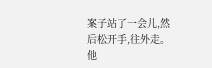案子站了一会儿,然后松开手,往外走。
他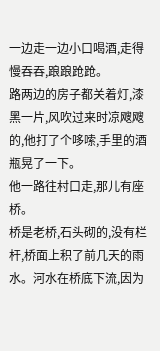一边走一边小口喝酒,走得慢吞吞,踉踉跄跄。
路两边的房子都关着灯,漆黑一片,风吹过来时凉飕飕的,他打了个哆嗦,手里的酒瓶晃了一下。
他一路往村口走,那儿有座桥。
桥是老桥,石头砌的,没有栏杆,桥面上积了前几天的雨水。河水在桥底下流,因为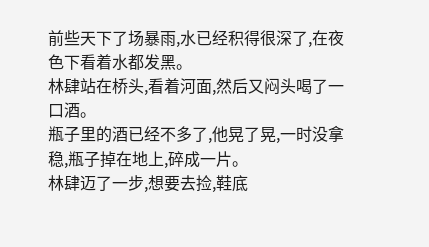前些天下了场暴雨,水已经积得很深了,在夜色下看着水都发黑。
林肆站在桥头,看着河面,然后又闷头喝了一口酒。
瓶子里的酒已经不多了,他晃了晃,一时没拿稳,瓶子掉在地上,碎成一片。
林肆迈了一步,想要去捡,鞋底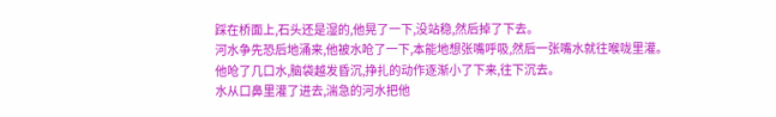踩在桥面上,石头还是湿的,他晃了一下,没站稳,然后掉了下去。
河水争先恐后地涌来,他被水呛了一下,本能地想张嘴呼吸,然后一张嘴水就往喉咙里灌。
他呛了几口水,脑袋越发昏沉,挣扎的动作逐渐小了下来,往下沉去。
水从口鼻里灌了进去,湍急的河水把他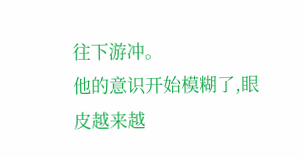往下游冲。
他的意识开始模糊了,眼皮越来越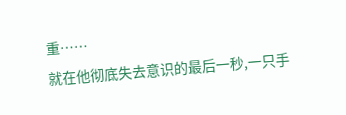重……
就在他彻底失去意识的最后一秒,一只手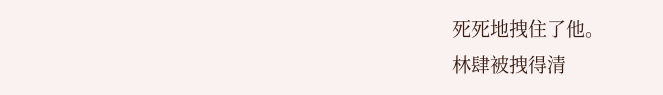死死地拽住了他。
林肆被拽得清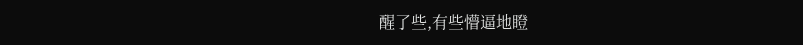醒了些,有些懵逼地瞪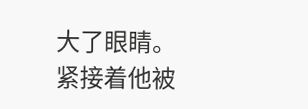大了眼睛。
紧接着他被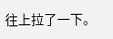往上拉了一下。